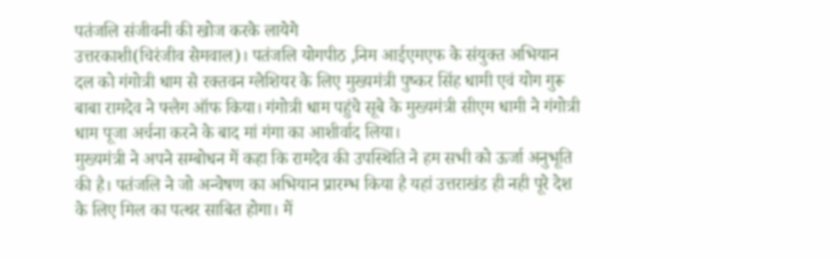पतंजलि संजीवनी की खोज करके लायेगे
उत्तरकाशी(चिरंजीव सेमवाल)। पतंजलि योगपीठ ,निम आईएमएफ के संयुक्त अभियान दल को गंगोत्री धाम से रक्तवन ग्लेशियर के लिए मुख्यमंत्री पुष्कर सिंह धामी एवं योग गुरू बाबा रामदेव ने फ्लैग ऑफ किया। गंगोत्री धाम पहुंचे सूबे के मुख्यमंत्री सीएम धामी ने गंगोत्री धाम पूजा अर्चना करने के बाद मां गंगा का आशीर्वाद लिया।
मुख्यमंत्री ने अपने सम्बोधन में कहा कि रामदेव की उपस्थिति ने हम सभी को ऊर्जा अनुभूति की है। पतंजलि ने जो अन्वेषण का अभियान प्रारम्भ किया है यहां उत्तराखंड ही नही पूरे देश के लिए मिल का पत्थर साबित होगा। में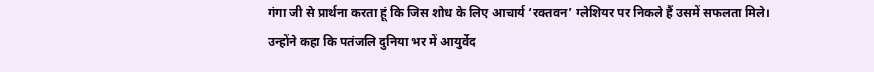गंगा जी से प्रार्थना करता हूं कि जिस शोध के लिए आचार्य ‘रक्तवन’ ग्लेशियर पर निकले हैं उसमें सफलता मिले। उन्होंने कहा कि पतंजलि दुनिया भर में आयुर्वेद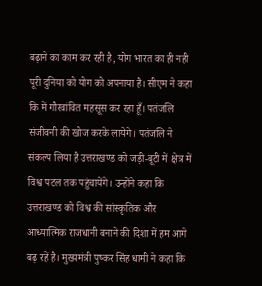बढ़ाने का काम कर रही है, योग भारत का ही नही पूरी दुनिया को योग को अपनाया है। सीएम ने कहा कि में गौरवांवित महसूस कर रहा हूँ। पतंजलि संजीवनी की खोज करके लायेगे। पतंजलि ने संकल्प लिया है उत्तराखण्ड को जड़ी-बूटी में क्षेत्र में विश्व पटल तक पहुंचायेंगे। उन्होंने कहा कि उत्तराखण्ड को विश्व की सांस्कृतिक और आध्यात्मिक राजधानी बनाने की दिशा में हम आगे बढ़ रहें है। मुख्यमंत्री पुष्कर सिंह धामी ने कहा कि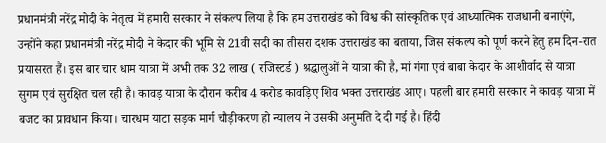प्रधानमंत्री नरेंद्र मोदी के नेतृत्व में हमारी सरकार ने संकल्प लिया है कि हम उत्तराखंड को विश्व की सांस्कृतिक एवं आध्यात्मिक राजधानी बनाएंगे, उन्होंने कहा प्रधानमंत्री नरेंद्र मोदी ने केदार की भूमि से 21वी सदी का तीसरा दशक उत्तराखंड का बताया, जिस संकल्प को पूर्ण करने हेतु हम दिन-रात प्रयासरत हैं। इस बार चार धाम यात्रा में अभी तक 32 लाख ( रजिस्टर्ड ) श्रद्धालुओं ने यात्रा की है, मां गंगा एवं बाबा केदार के आशीर्वाद से यात्रा सुगम एवं सुरक्षित चल रही है। कावड़ यात्रा के दौरान करीब 4 करोड कावड़िए शिव भक्त उत्तराखंड आए। पहली बार हमारी सरकार ने कावड़ यात्रा में बजट का प्रावधान किया। चारधम याटा सड़क मार्ग चौड़ीकरण हो न्यालय ने उसकी अनुमति दे दी गई है। हिंदी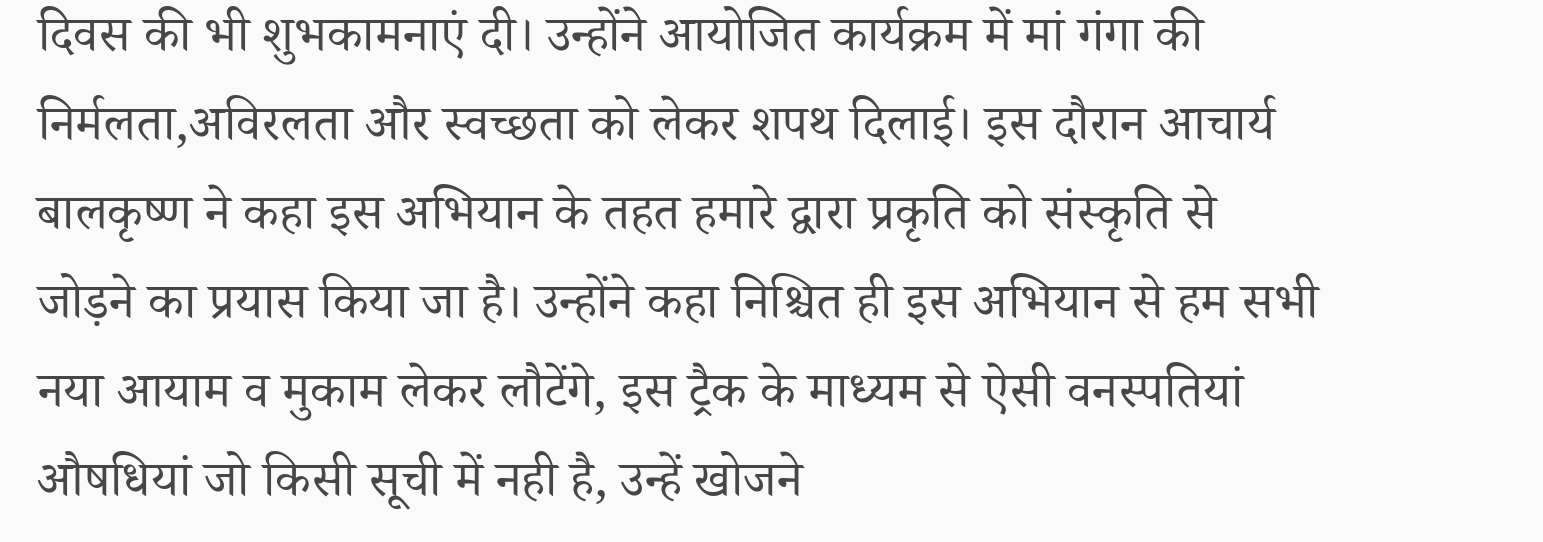दिवस की भी शुभकामनाएं दी। उन्होंने आयोजित कार्यक्रम में मां गंगा की निर्मलता,अविरलता और स्वच्छता को लेकर शपथ दिलाई। इस दौरान आचार्य बालकृष्ण ने कहा इस अभियान के तहत हमारे द्वारा प्रकृति को संस्कृति से जोड़ने का प्रयास किया जा है। उन्होंने कहा निश्चित ही इस अभियान से हम सभी नया आयाम व मुकाम लेकर लौटेंगे, इस ट्रैक के माध्यम से ऐसी वनस्पतियां औषधियां जो किसी सूची में नही है, उन्हें खोजने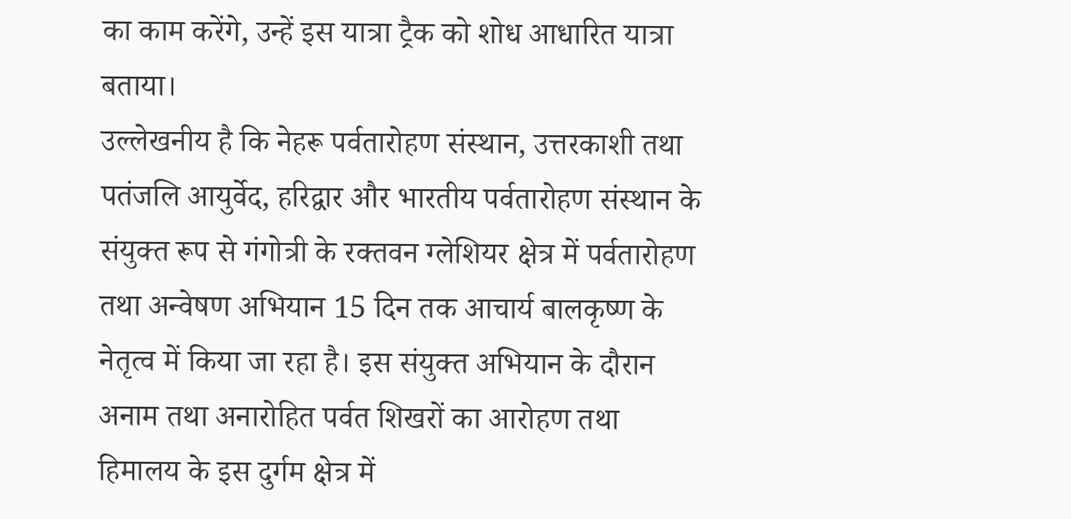का काम करेंगे, उन्हें इस यात्रा ट्रैक को शोध आधारित यात्रा बताया।
उल्लेखनीय है कि नेहरू पर्वतारोहण संस्थान, उत्तरकाशी तथा पतंजलि आयुर्वेद, हरिद्वार और भारतीय पर्वतारोहण संस्थान के संयुक्त रूप से गंगोत्री के रक्तवन ग्लेशियर क्षेत्र में पर्वतारोहण तथा अन्वेषण अभियान 15 दिन तक आचार्य बालकृष्ण के नेतृत्व में किया जा रहा है। इस संयुक्त अभियान के दौरान अनाम तथा अनारोहित पर्वत शिखरों का आरोहण तथा हिमालय के इस दुर्गम क्षेत्र में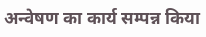अन्वेषण का कार्य सम्पन्न किया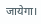जायेगा।